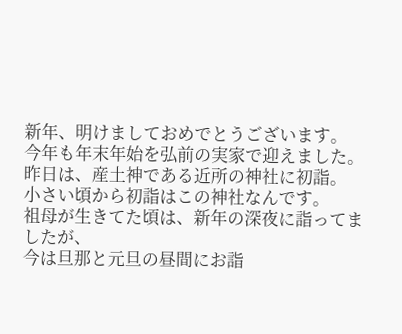新年、明けましておめでとうございます。
今年も年末年始を弘前の実家で迎えました。
昨日は、産土神である近所の神社に初詣。
小さい頃から初詣はこの神社なんです。
祖母が生きてた頃は、新年の深夜に詣ってましたが、
今は旦那と元旦の昼間にお詣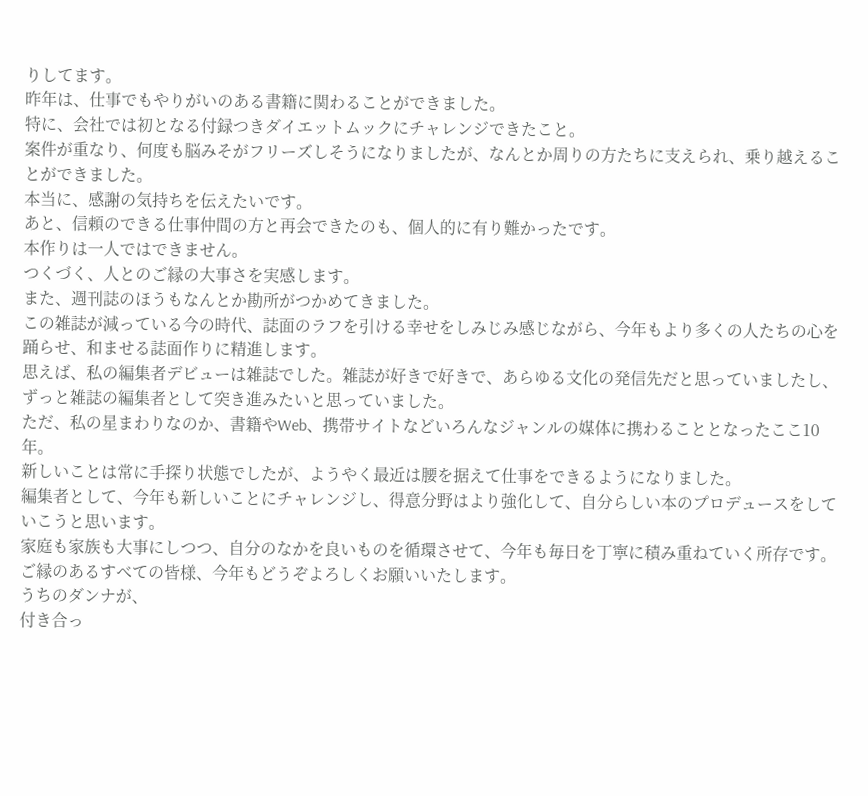りしてます。
昨年は、仕事でもやりがいのある書籍に関わることができました。
特に、会社では初となる付録つきダイエットムックにチャレンジできたこと。
案件が重なり、何度も脳みそがフリーズしそうになりましたが、なんとか周りの方たちに支えられ、乗り越えることができました。
本当に、感謝の気持ちを伝えたいです。
あと、信頼のできる仕事仲間の方と再会できたのも、個人的に有り難かったです。
本作りは一人ではできません。
つくづく、人とのご縁の大事さを実感します。
また、週刊誌のほうもなんとか勘所がつかめてきました。
この雑誌が減っている今の時代、誌面のラフを引ける幸せをしみじみ感じながら、今年もより多くの人たちの心を踊らせ、和ませる誌面作りに精進します。
思えば、私の編集者デビューは雑誌でした。雑誌が好きで好きで、あらゆる文化の発信先だと思っていましたし、ずっと雑誌の編集者として突き進みたいと思っていました。
ただ、私の星まわりなのか、書籍やWeb、携帯サイトなどいろんなジャンルの媒体に携わることとなったここ10年。
新しいことは常に手探り状態でしたが、ようやく最近は腰を据えて仕事をできるようになりました。
編集者として、今年も新しいことにチャレンジし、得意分野はより強化して、自分らしい本のプロデュースをしていこうと思います。
家庭も家族も大事にしつつ、自分のなかを良いものを循環させて、今年も毎日を丁寧に積み重ねていく所存です。
ご縁のあるすべての皆様、今年もどうぞよろしくお願いいたします。
うちのダンナが、
付き合っ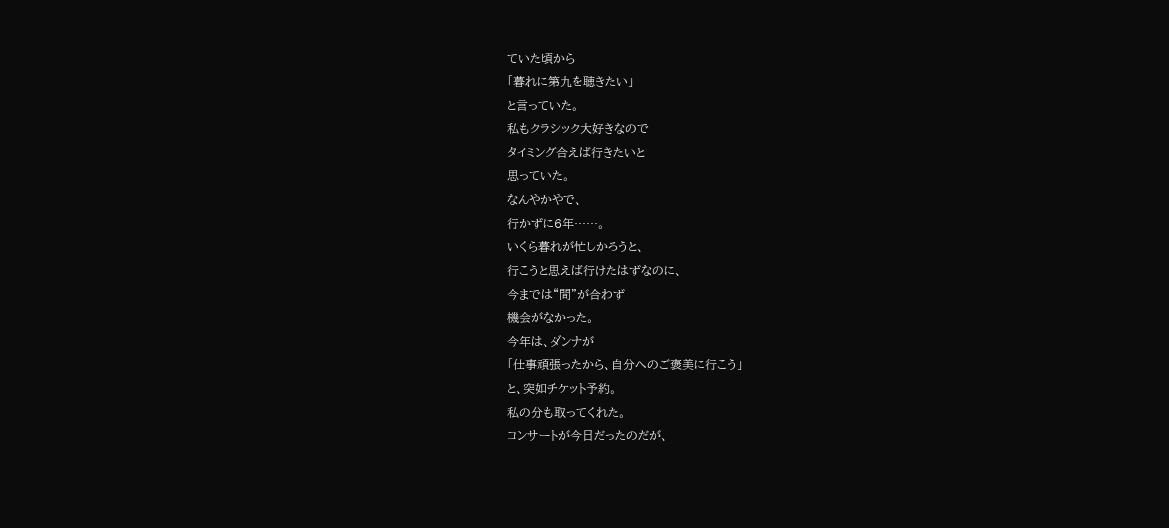ていた頃から
「暮れに第九を聴きたい」
と言っていた。
私もクラシック大好きなので
タイミング合えば行きたいと
思っていた。
なんやかやで、
行かずに6年……。
いくら暮れが忙しかろうと、
行こうと思えば行けたはずなのに、
今までは“間”が合わず
機会がなかった。
今年は、ダンナが
「仕事頑張ったから、自分へのご褒美に行こう」
と、突如チケット予約。
私の分も取ってくれた。
コンサートが今日だったのだが、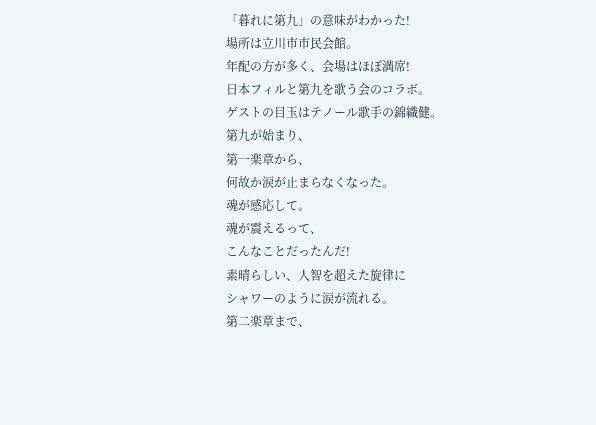「暮れに第九」の意味がわかった!
場所は立川市市民会館。
年配の方が多く、会場はほぼ満席!
日本フィルと第九を歌う会のコラボ。
ゲストの目玉はテノール歌手の錦織健。
第九が始まり、
第一楽章から、
何故か涙が止まらなくなった。
魂が感応して。
魂が震えるって、
こんなことだったんだ!
素晴らしい、人智を超えた旋律に
シャワーのように涙が流れる。
第二楽章まで、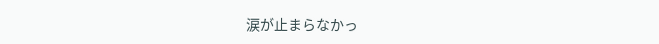涙が止まらなかっ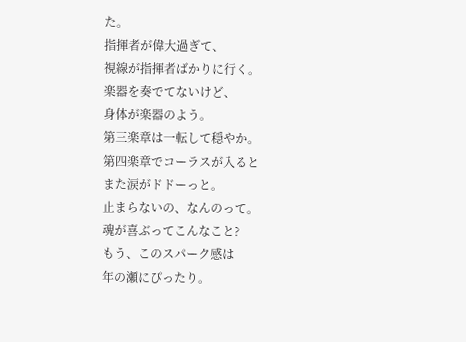た。
指揮者が偉大過ぎて、
視線が指揮者ばかりに行く。
楽器を奏でてないけど、
身体が楽器のよう。
第三楽章は一転して穏やか。
第四楽章でコーラスが入ると
また涙がドドーっと。
止まらないの、なんのって。
魂が喜ぶってこんなこと?
もう、このスパーク感は
年の瀬にぴったり。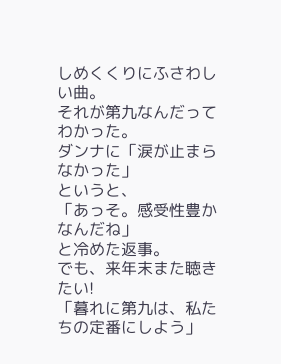しめくくりにふさわしい曲。
それが第九なんだってわかった。
ダンナに「涙が止まらなかった」
というと、
「あっそ。感受性豊かなんだね」
と冷めた返事。
でも、来年末また聴きたい!
「暮れに第九は、私たちの定番にしよう」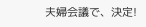夫婦会議で、決定!